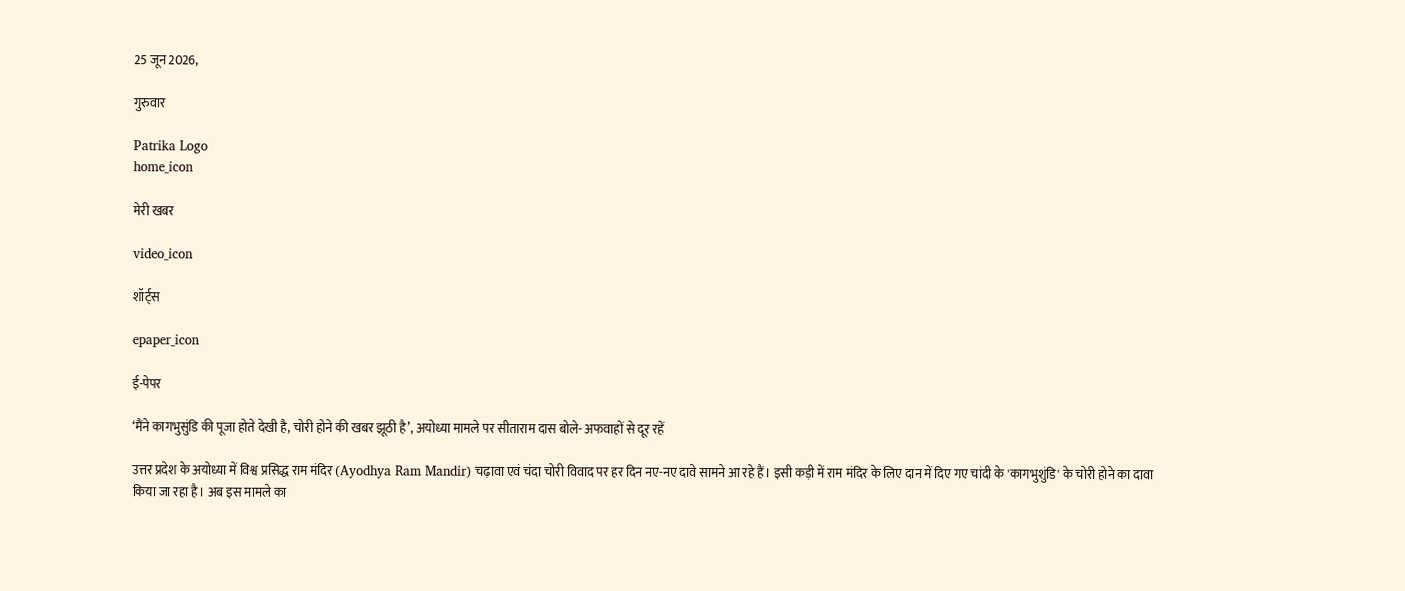25 जून 2026,

गुरुवार

Patrika Logo
home_icon

मेरी खबर

video_icon

शॉर्ट्स

epaper_icon

ई-पेपर

‘मैंने कागभुसुंडि की पूजा होते देखी है, चोरी होने की खबर झूठी है’, अयोध्या मामले पर सीताराम दास बोले- अफवाहों से दूर रहें

उत्तर प्रदेश के अयोध्या में विश्व प्रसिद्ध राम मंदिर (Ayodhya Ram Mandir) चढ़ावा एवं चंदा चोरी विवाद पर हर दिन नए-नए दावे सामने आ रहे हैं। इसी कड़ी में राम मंदिर के लिए दान में दिए गए चांदी के 'कागभुशुंडि' के चोरी होने का दावा किया जा रहा है। अब इस मामले का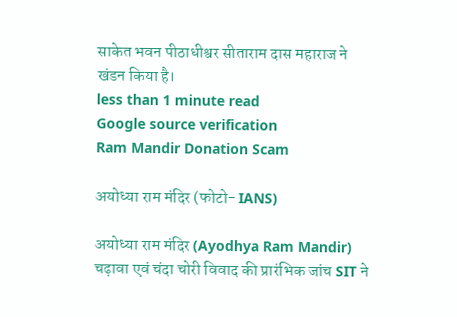साकेत भवन पीठाधीश्वर सीताराम दास महाराज ने खंडन किया है।
less than 1 minute read
Google source verification
Ram Mandir Donation Scam

अयोध्या राम मंदिर (फोटो- IANS)

अयोध्या राम मंदिर (Ayodhya Ram Mandir) चढ़ावा एवं चंदा चोरी विवाद की प्रारंभिक जांच SIT ने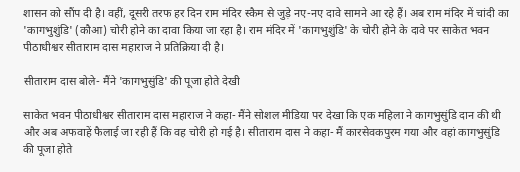शासन को सौंप दी है। वहीं, दूसरी तरफ हर दिन राम मंदिर स्कैम से जुड़े नए-नए दावे सामने आ रहे हैं। अब राम मंदिर में चांदी का 'कागभुशुंडि' (कौआ) चोरी होने का दावा किया जा रहा है। राम मंदिर में 'कागभुशुंडि' के चोरी होने के दावे पर साकेत भवन पीठाधीश्वर सीताराम दास महाराज ने प्रतिक्रिया दी है।

सीताराम दास बोले- मैंने 'कागभुसुंडि' की पूजा होते देखी

साकेत भवन पीठाधीश्वर सीताराम दास महाराज ने कहा- मैंने सोशल मीडिया पर देखा कि एक महिला ने कागभुसुंडि दान की थी और अब अफवाहें फैलाई जा रही हैं कि वह चोरी हो गई है। सीताराम दास ने कहा- मैं कारसेवकपुरम गया और वहां कागभुसुंडि की पूजा होते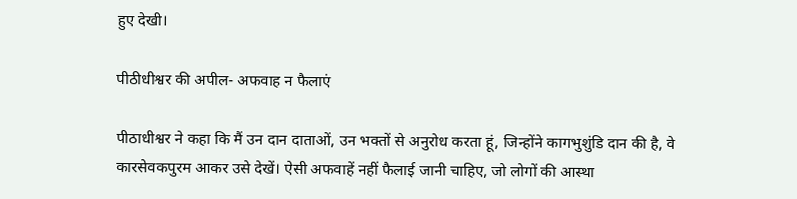हुए देखी।

पीठीधीश्वर की अपील- अफवाह न फैलाएं

पीठाधीश्वर ने कहा कि मैं उन दान दाताओं, उन भक्तों से अनुरोध करता हूं, जिन्होंने कागभुशुंडि दान की है, वे कारसेवकपुरम आकर उसे देखें। ऐसी अफवाहें नहीं फैलाई जानी चाहिए, जो लोगों की आस्था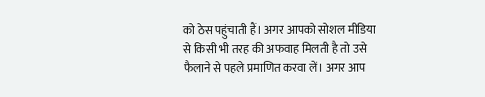को ठेस पहुंचाती हैं। अगर आपको सोशल मीडिया से किसी भी तरह की अफवाह मिलती है तो उसे फैलाने से पहले प्रमाणित करवा लें। अगर आप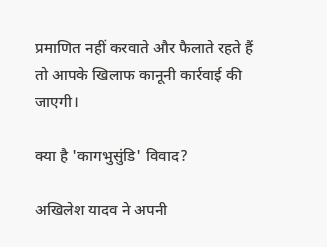प्रमाणित नहीं करवाते और फैलाते रहते हैं तो आपके खिलाफ कानूनी कार्रवाई की जाएगी।

क्या है 'कागभुसुंडि' विवाद?

अखिलेश यादव ने अपनी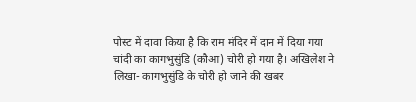पोस्ट में दावा किया है कि राम मंदिर में दान में दिया गया चांदी का कागभुसुंडि (कौआ) चोरी हो गया है। अखिलेश ने लिखा- कागभुसुंडि के चोरी हो जाने की खबर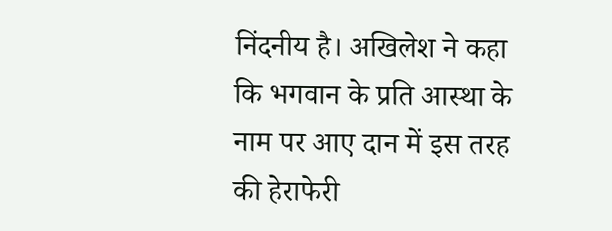निंदनीय है। अखिलेश ने कहा कि भगवान के प्रति आस्था के नाम पर आए दान में इस तरह की हेराफेरी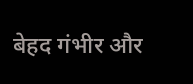बेहद गंभीर और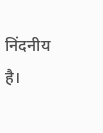निंदनीय है।